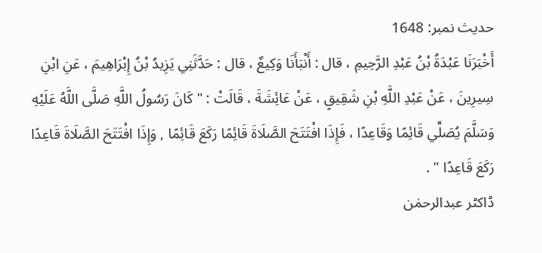حدیث نمبر: 1648
أَخْبَرَنَا عَبْدَةُ بْنُ عَبْدِ الرَّحِيمِ ، قال : أَنْبَأَنَا وَكِيعٌ ، قال : حَدَّثَنِي يَزِيدُ بْنُ إِبْرَاهِيمَ ، عَنِ ابْنِ سِيرِينَ ، عَنْ عَبْدِ اللَّهِ بْنِ شَقِيقٍ ، عَنْ عَائِشَةَ ، قَالَتْ : " كَانَ رَسُولُ اللَّهِ صَلَّى اللَّهُ عَلَيْهِ وَسَلَّمَ يُصَلِّي قَائِمًا وَقَاعِدًا ، فَإِذَا افْتَتَحَ الصَّلَاةَ قَائِمًا رَكَعَ قَائِمًا , وَإِذَا افْتَتَحَ الصَّلَاةَ قَاعِدًا رَكَعَ قَاعِدًا " .
ڈاکٹر عبدالرحمٰن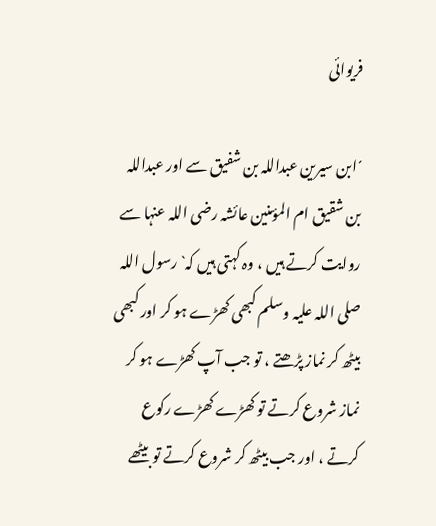فریوائی

´ابن سیرین عبداللہ بن شفیق سے اور عبداللہ بن شقیق ام المؤمنین عائشہ رضی اللہ عنہا سے روایت کرتے ہیں ، وہ کہتی ہیں کہ` رسول اللہ صلی اللہ علیہ وسلم کبھی کھڑے ہو کر اور کبھی بیٹھ کر نماز پڑھتے ، تو جب آپ کھڑے ہو کر نماز شروع کرتے تو کھڑے کھڑے رکوع کرتے ، اور جب بیٹھ کر شروع کرتے تو بیٹھے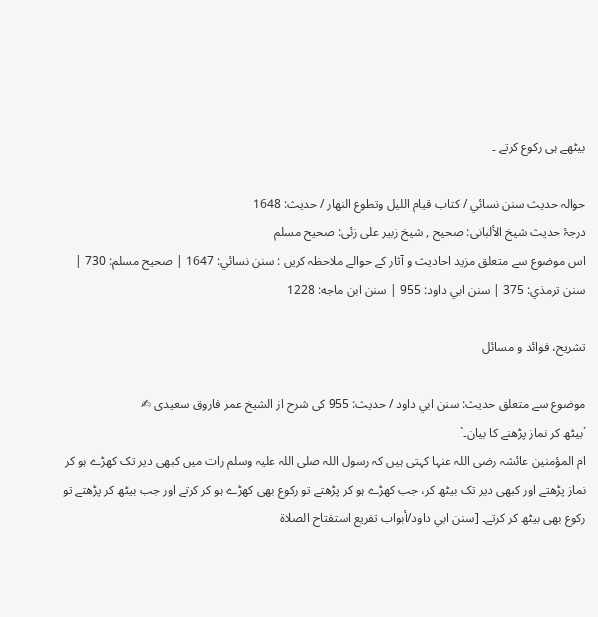بیٹھے ہی رکوع کرتے ۔

حوالہ حدیث سنن نسائي / كتاب قيام الليل وتطوع النهار / حدیث: 1648
درجۂ حدیث شیخ الألبانی: صحيح , شیخ زبیر علی زئی: صحيح مسلم
اس موضوع سے متعلق مزید احادیث و آثار کے حوالے ملاحظہ کریں : سنن نسائي: 1647 | صحيح مسلم: 730 | سنن ترمذي: 375 | سنن ابي داود: 955 | سنن ابن ماجه: 1228

تشریح، فوائد و مسائل

موضوع سے متعلق حدیث: سنن ابي داود / حدیث: 955 کی شرح از الشیخ عمر فاروق سعیدی ✍
´بیٹھ کر نماز پڑھنے کا بیان۔`
ام المؤمنین عائشہ رضی اللہ عنہا کہتی ہیں کہ رسول اللہ صلی اللہ علیہ وسلم رات میں کبھی دیر تک کھڑے ہو کر نماز پڑھتے اور کبھی دیر تک بیٹھ کر، جب کھڑے ہو کر پڑھتے تو رکوع بھی کھڑے ہو کر کرتے اور جب بیٹھ کر پڑھتے تو رکوع بھی بیٹھ کر کرتے۔ [سنن ابي داود/أبواب تفريع استفتاح الصلاة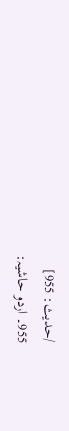/حدیث: 955]
955۔ اردو حاشیہ: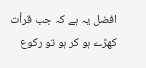افضل یہ ہے کہ جب قرأت کھڑے ہو کر ہو تو رکوع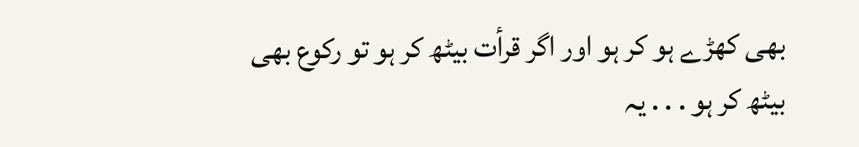بھی کھڑے ہو کر ہو اور اگر قرأت بیٹھ کر ہو تو رکوع بھی بیٹھ کر ہو . . . یہ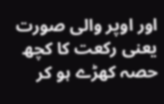اور اوپر والی صورت یعنی رکعت کا کچھ حصہ کھڑے ہو کر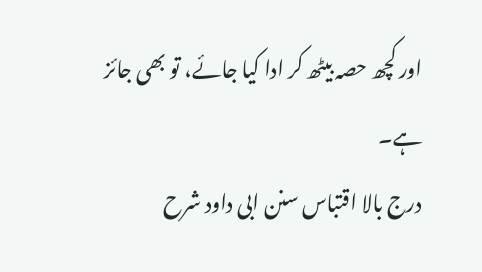اور کچھ حصہ بیٹھ کر ادا کیا جائے، تو بھی جائز ہے۔
درج بالا اقتباس سنن ابی داود شرح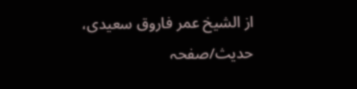از الشیخ عمر فاروق سعیدی، حدیث/صفحہ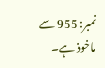نمبر: 955 سے ماخوذ ہے۔